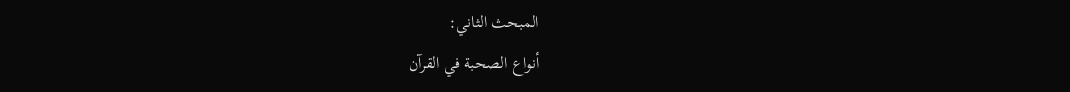المبحث الثاني:
أنواع الصحبة في القرآن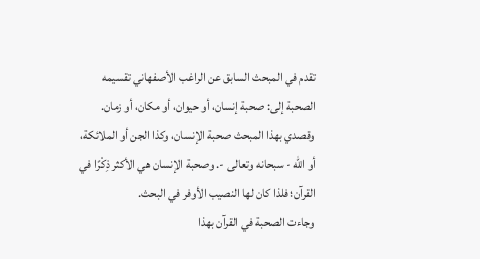تقدم في المبحث السابق عن الراغب الأصفهاني تقسيمه الصحبة إلى: صحبة إنسان، أو حيوان، أو مكان، أو زمان. وقصدي بهذا المبحث صحبة الإنسان، وكذا الجن أو الملائكة، أو الله - سبحانه وتعالى -. وصحبة الإنسان هي الأكثر ذِكْرًا في القرآن؛ فلذا كان لها النصيب الأوفر في البحث.
وجاءت الصحبة في القرآن بهذا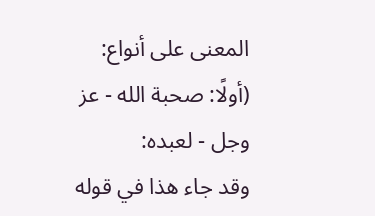المعنى على أنواع:
(أولًا: صحبة الله - عز وجل - لعبده:
وقد جاء هذا في قوله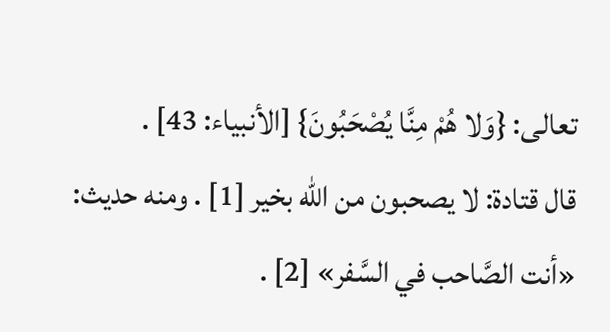تعالى: {وَلا هُمْ مِنَّا يُصْحَبُونَ} [الأنبياء: 43] .
قال قتادة: لا يصحبون من الله بخير [1] . ومنه حديث: «أنت الصَّاحب في السَّفر» [2] .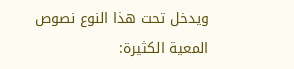ويدخل تحت هذا النوع نصوص المعية الكثيرة: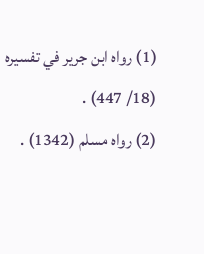(1) رواه ابن جرير في تفسيره (18/ 447) .
(2) رواه مسلم (1342) .